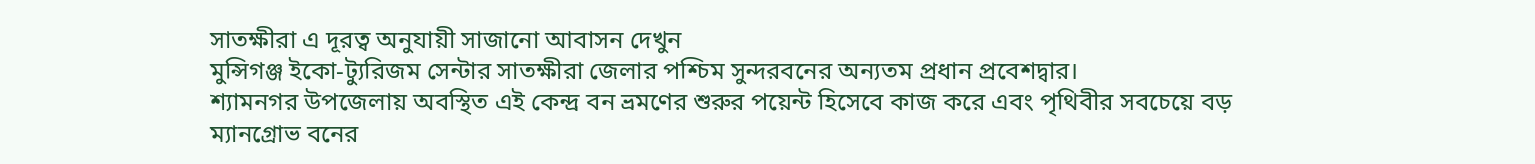সাতক্ষীরা এ দূরত্ব অনুযায়ী সাজানো আবাসন দেখুন
মুন্সিগঞ্জ ইকো-ট্যুরিজম সেন্টার সাতক্ষীরা জেলার পশ্চিম সুন্দরবনের অন্যতম প্রধান প্রবেশদ্বার।
শ্যামনগর উপজেলায় অবস্থিত এই কেন্দ্র বন ভ্রমণের শুরুর পয়েন্ট হিসেবে কাজ করে এবং পৃথিবীর সবচেয়ে বড় ম্যানগ্রোভ বনের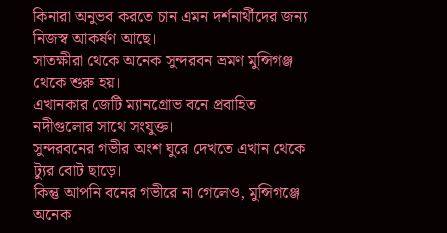কিনারা অনুভব করতে চান এমন দর্শনার্থীদের জন্য নিজস্ব আকর্ষণ আছে।
সাতক্ষীরা থেকে অনেক সুন্দরবন ভ্রমণ মুন্সিগঞ্জ থেকে শুরু হয়।
এখানকার জেটি ম্যানগ্রোভ বনে প্রবাহিত নদীগুলোর সাথে সংযুক্ত।
সুন্দরবনের গভীর অংশ ঘুরে দেখতে এখান থেকে ট্যুর বোট ছাড়ে।
কিন্তু আপনি বনের গভীরে না গেলেও, মুন্সিগঞ্জে অনেক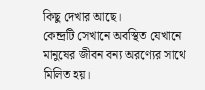কিছু দেখার আছে।
কেন্দ্রটি সেখানে অবস্থিত যেখানে মানুষের জীবন বন্য অরণ্যের সাথে মিলিত হয়।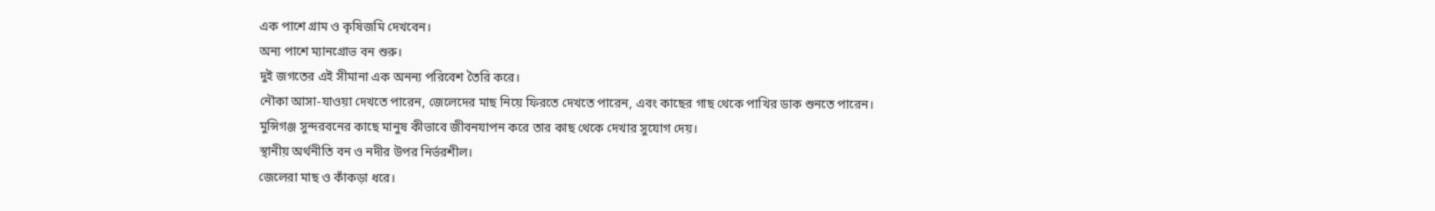এক পাশে গ্রাম ও কৃষিজমি দেখবেন।
অন্য পাশে ম্যানগ্রোভ বন শুরু।
দুই জগতের এই সীমানা এক অনন্য পরিবেশ তৈরি করে।
নৌকা আসা-যাওয়া দেখতে পারেন, জেলেদের মাছ নিয়ে ফিরতে দেখতে পারেন, এবং কাছের গাছ থেকে পাখির ডাক শুনতে পারেন।
মুন্সিগঞ্জ সুন্দরবনের কাছে মানুষ কীভাবে জীবনযাপন করে তার কাছ থেকে দেখার সুযোগ দেয়।
স্থানীয় অর্থনীতি বন ও নদীর উপর নির্ভরশীল।
জেলেরা মাছ ও কাঁকড়া ধরে।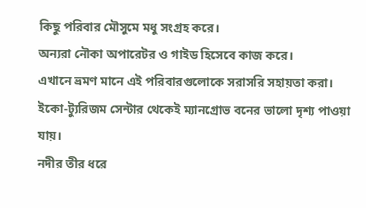কিছু পরিবার মৌসুমে মধু সংগ্রহ করে।
অন্যরা নৌকা অপারেটর ও গাইড হিসেবে কাজ করে।
এখানে ভ্রমণ মানে এই পরিবারগুলোকে সরাসরি সহায়তা করা।
ইকো-ট্যুরিজম সেন্টার থেকেই ম্যানগ্রোভ বনের ভালো দৃশ্য পাওয়া যায়।
নদীর তীর ধরে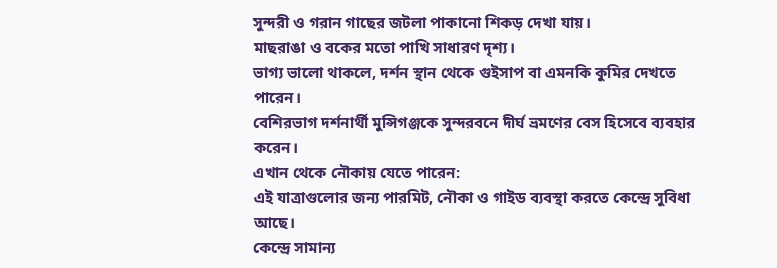সুন্দরী ও গরান গাছের জটলা পাকানো শিকড় দেখা যায়।
মাছরাঙা ও বকের মতো পাখি সাধারণ দৃশ্য।
ভাগ্য ভালো থাকলে, দর্শন স্থান থেকে গুইসাপ বা এমনকি কুমির দেখতে পারেন।
বেশিরভাগ দর্শনার্থী মুন্সিগঞ্জকে সুন্দরবনে দীর্ঘ ভ্রমণের বেস হিসেবে ব্যবহার করেন।
এখান থেকে নৌকায় যেতে পারেন:
এই যাত্রাগুলোর জন্য পারমিট, নৌকা ও গাইড ব্যবস্থা করতে কেন্দ্রে সুবিধা আছে।
কেন্দ্রে সামান্য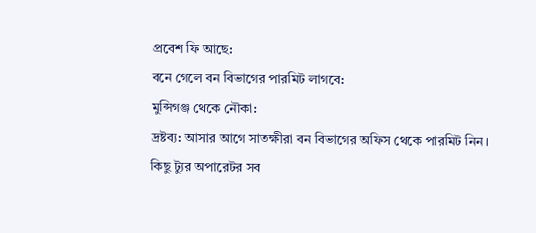প্রবেশ ফি আছে:
বনে গেলে বন বিভাগের পারমিট লাগবে:
মুন্সিগঞ্জ থেকে নৌকা:
দ্রষ্টব্য: আসার আগে সাতক্ষীরা বন বিভাগের অফিস থেকে পারমিট নিন।
কিছু ট্যুর অপারেটর সব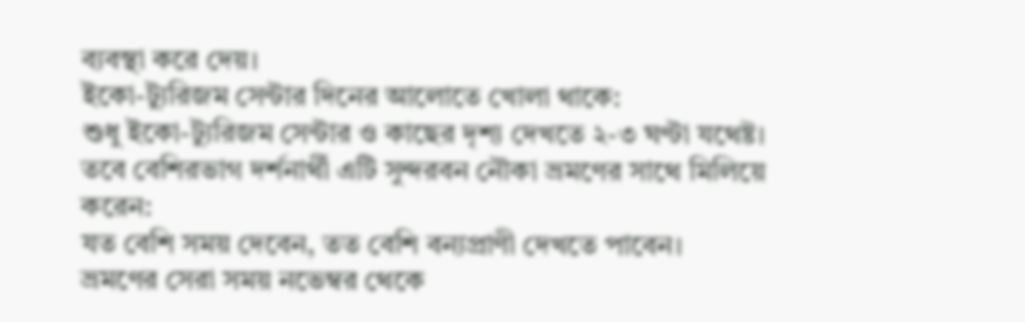ব্যবস্থা করে দেয়।
ইকো-ট্যুরিজম সেন্টার দিনের আলোতে খোলা থাকে:
শুধু ইকো-ট্যুরিজম সেন্টার ও কাছের দৃশ্য দেখতে ২-৩ ঘণ্টা যথেষ্ট।
তবে বেশিরভাগ দর্শনার্থী এটি সুন্দরবন নৌকা ভ্রমণের সাথে মিলিয়ে করেন:
যত বেশি সময় দেবেন, তত বেশি বন্যপ্রাণী দেখতে পাবেন।
ভ্রমণের সেরা সময় নভেম্বর থেকে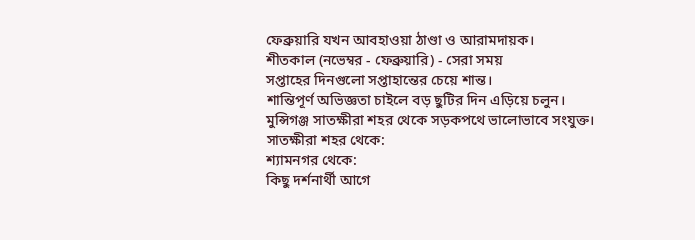ফেব্রুয়ারি যখন আবহাওয়া ঠাণ্ডা ও আরামদায়ক।
শীতকাল (নভেম্বর - ফেব্রুয়ারি) - সেরা সময়
সপ্তাহের দিনগুলো সপ্তাহান্তের চেয়ে শান্ত।
শান্তিপূর্ণ অভিজ্ঞতা চাইলে বড় ছুটির দিন এড়িয়ে চলুন।
মুন্সিগঞ্জ সাতক্ষীরা শহর থেকে সড়কপথে ভালোভাবে সংযুক্ত।
সাতক্ষীরা শহর থেকে:
শ্যামনগর থেকে:
কিছু দর্শনার্থী আগে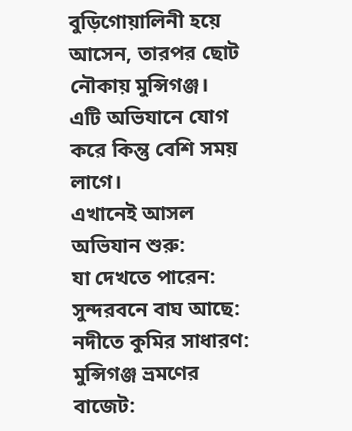বুড়িগোয়ালিনী হয়ে আসেন, তারপর ছোট নৌকায় মুন্সিগঞ্জ।
এটি অভিযানে যোগ করে কিন্তু বেশি সময় লাগে।
এখানেই আসল অভিযান শুরু:
যা দেখতে পারেন:
সুন্দরবনে বাঘ আছে:
নদীতে কুমির সাধারণ:
মুন্সিগঞ্জ ভ্রমণের বাজেট: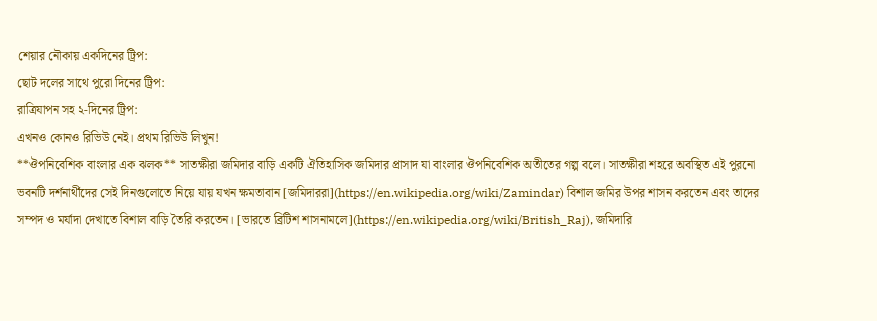শেয়ার নৌকায় একদিনের ট্রিপ:
ছোট দলের সাথে পুরো দিনের ট্রিপ:
রাত্রিযাপন সহ ২-দিনের ট্রিপ:
এখনও কোনও রিভিউ নেই। প্রথম রিভিউ লিখুন!
**ঔপনিবেশিক বাংলার এক ঝলক** সাতক্ষীরা জমিদার বাড়ি একটি ঐতিহাসিক জমিদার প্রাসাদ যা বাংলার ঔপনিবেশিক অতীতের গল্প বলে। সাতক্ষীরা শহরে অবস্থিত এই পুরনো ভবনটি দর্শনার্থীদের সেই দিনগুলোতে নিয়ে যায় যখন ক্ষমতাবান [জমিদাররা](https://en.wikipedia.org/wiki/Zamindar) বিশাল জমির উপর শাসন করতেন এবং তাদের সম্পদ ও মর্যাদা দেখাতে বিশাল বাড়ি তৈরি করতেন। [ভারতে ব্রিটিশ শাসনামলে](https://en.wikipedia.org/wiki/British_Raj), জমিদারি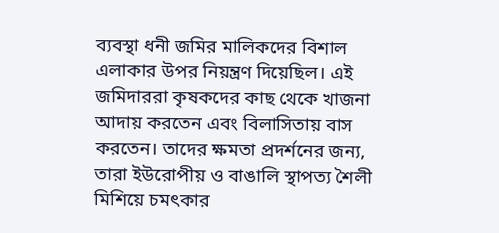ব্যবস্থা ধনী জমির মালিকদের বিশাল এলাকার উপর নিয়ন্ত্রণ দিয়েছিল। এই জমিদাররা কৃষকদের কাছ থেকে খাজনা আদায় করতেন এবং বিলাসিতায় বাস করতেন। তাদের ক্ষমতা প্রদর্শনের জন্য, তারা ইউরোপীয় ও বাঙালি স্থাপত্য শৈলী মিশিয়ে চমৎকার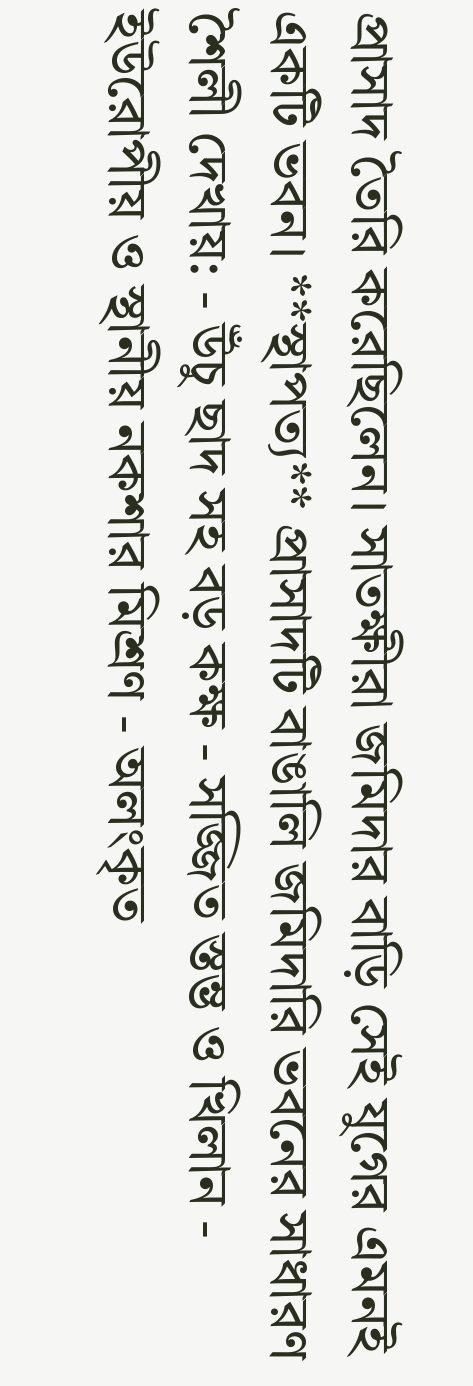প্রাসাদ তৈরি করেছিলেন। সাতক্ষীরা জমিদার বাড়ি সেই যুগের এমনই একটি ভবন। **স্থাপত্য** প্রাসাদটি বাঙালি জমিদারি ভবনের সাধারণ শৈলী দেখায়: - উঁচু ছাদ সহ বড় কক্ষ - সজ্জিত স্তম্ভ ও খিলান - ইউরোপীয় ও স্থানীয় নকশার মিশ্রণ - অলংকৃত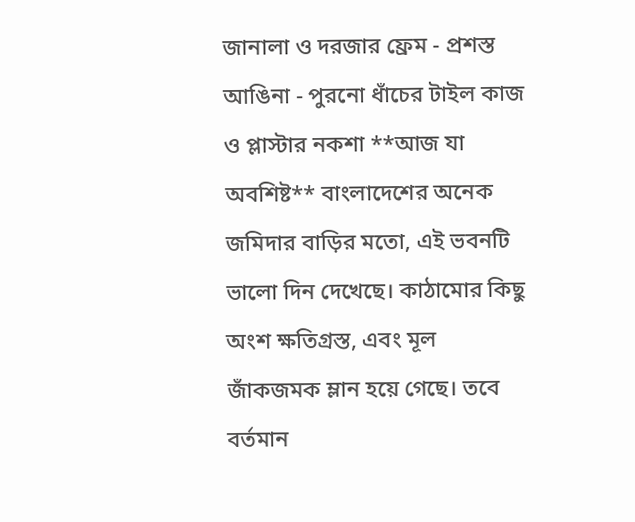জানালা ও দরজার ফ্রেম - প্রশস্ত আঙিনা - পুরনো ধাঁচের টাইল কাজ ও প্লাস্টার নকশা **আজ যা অবশিষ্ট** বাংলাদেশের অনেক জমিদার বাড়ির মতো, এই ভবনটি ভালো দিন দেখেছে। কাঠামোর কিছু অংশ ক্ষতিগ্রস্ত, এবং মূল জাঁকজমক ম্লান হয়ে গেছে। তবে বর্তমান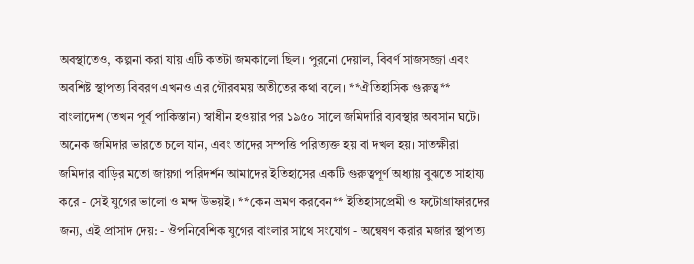অবস্থাতেও, কল্পনা করা যায় এটি কতটা জমকালো ছিল। পুরনো দেয়াল, বিবর্ণ সাজসজ্জা এবং অবশিষ্ট স্থাপত্য বিবরণ এখনও এর গৌরবময় অতীতের কথা বলে। **ঐতিহাসিক গুরুত্ব** বাংলাদেশ (তখন পূর্ব পাকিস্তান) স্বাধীন হওয়ার পর ১৯৫০ সালে জমিদারি ব্যবস্থার অবসান ঘটে। অনেক জমিদার ভারতে চলে যান, এবং তাদের সম্পত্তি পরিত্যক্ত হয় বা দখল হয়। সাতক্ষীরা জমিদার বাড়ির মতো জায়গা পরিদর্শন আমাদের ইতিহাসের একটি গুরুত্বপূর্ণ অধ্যায় বুঝতে সাহায্য করে - সেই যুগের ভালো ও মন্দ উভয়ই। **কেন ভ্রমণ করবেন** ইতিহাসপ্রেমী ও ফটোগ্রাফারদের জন্য, এই প্রাসাদ দেয়: - ঔপনিবেশিক যুগের বাংলার সাথে সংযোগ - অন্বেষণ করার মজার স্থাপত্য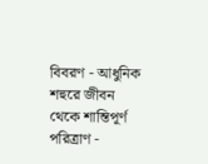বিবরণ - আধুনিক শহুরে জীবন থেকে শান্তিপূর্ণ পরিত্রাণ -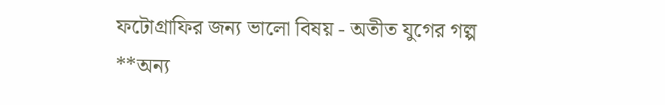ফটোগ্রাফির জন্য ভালো বিষয় - অতীত যুগের গল্প
**অন্য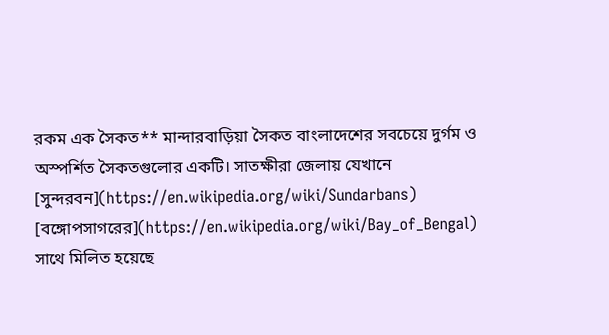রকম এক সৈকত** মান্দারবাড়িয়া সৈকত বাংলাদেশের সবচেয়ে দুর্গম ও অস্পর্শিত সৈকতগুলোর একটি। সাতক্ষীরা জেলায় যেখানে [সুন্দরবন](https://en.wikipedia.org/wiki/Sundarbans) [বঙ্গোপসাগরের](https://en.wikipedia.org/wiki/Bay_of_Bengal) সাথে মিলিত হয়েছে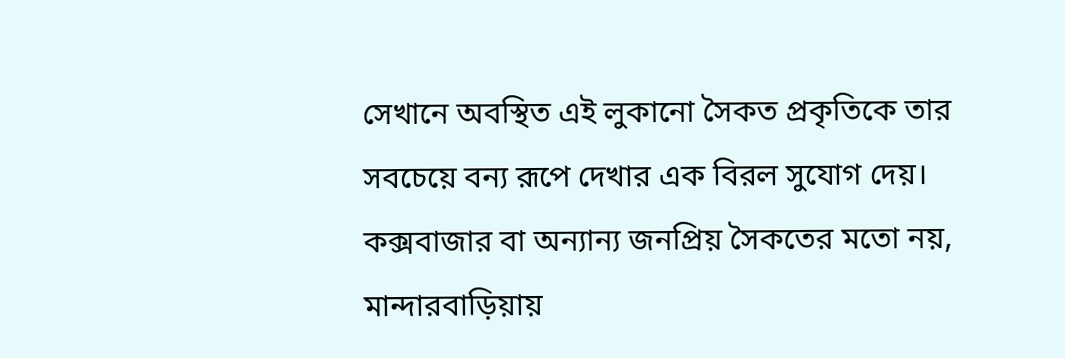সেখানে অবস্থিত এই লুকানো সৈকত প্রকৃতিকে তার সবচেয়ে বন্য রূপে দেখার এক বিরল সুযোগ দেয়। কক্সবাজার বা অন্যান্য জনপ্রিয় সৈকতের মতো নয়, মান্দারবাড়িয়ায়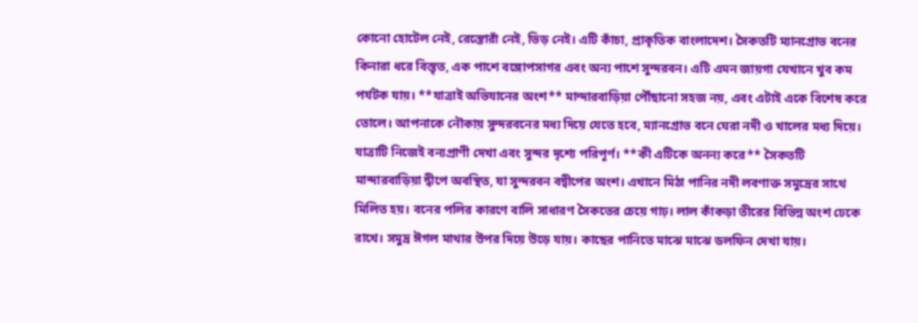কোনো হোটেল নেই, রেস্তোরাঁ নেই, ভিড় নেই। এটি কাঁচা, প্রাকৃতিক বাংলাদেশ। সৈকতটি ম্যানগ্রোভ বনের কিনারা ধরে বিস্তৃত, এক পাশে বঙ্গোপসাগর এবং অন্য পাশে সুন্দরবন। এটি এমন জায়গা যেখানে খুব কম পর্যটক যায়। **যাত্রাই অভিযানের অংশ** মান্দারবাড়িয়া পৌঁছানো সহজ নয়, এবং এটাই একে বিশেষ করে তোলে। আপনাকে নৌকায় সুন্দরবনের মধ্য দিয়ে যেতে হবে, ম্যানগ্রোভ বনে ঘেরা নদী ও খালের মধ্য দিয়ে। যাত্রাটি নিজেই বন্যপ্রাণী দেখা এবং সুন্দর দৃশ্যে পরিপূর্ণ। **কী এটিকে অনন্য করে** সৈকতটি মান্দারবাড়িয়া দ্বীপে অবস্থিত, যা সুন্দরবন বদ্বীপের অংশ। এখানে মিঠা পানির নদী লবণাক্ত সমুদ্রের সাথে মিলিত হয়। বনের পলির কারণে বালি সাধারণ সৈকতের চেয়ে গাঢ়। লাল কাঁকড়া তীরের বিভিন্ন অংশ ঢেকে রাখে। সমুদ্র ঈগল মাথার উপর দিয়ে উড়ে যায়। কাছের পানিতে মাঝে মাঝে ডলফিন দেখা যায়।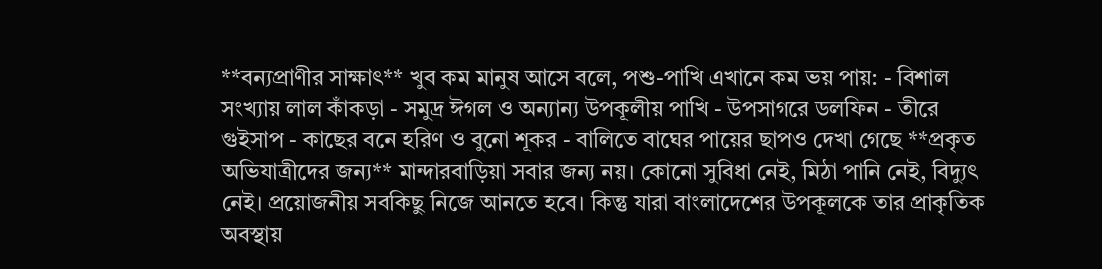**বন্যপ্রাণীর সাক্ষাৎ** খুব কম মানুষ আসে বলে, পশু-পাখি এখানে কম ভয় পায়: - বিশাল সংখ্যায় লাল কাঁকড়া - সমুদ্র ঈগল ও অন্যান্য উপকূলীয় পাখি - উপসাগরে ডলফিন - তীরে গুইসাপ - কাছের বনে হরিণ ও বুনো শূকর - বালিতে বাঘের পায়ের ছাপও দেখা গেছে **প্রকৃত অভিযাত্রীদের জন্য** মান্দারবাড়িয়া সবার জন্য নয়। কোনো সুবিধা নেই, মিঠা পানি নেই, বিদ্যুৎ নেই। প্রয়োজনীয় সবকিছু নিজে আনতে হবে। কিন্তু যারা বাংলাদেশের উপকূলকে তার প্রাকৃতিক অবস্থায়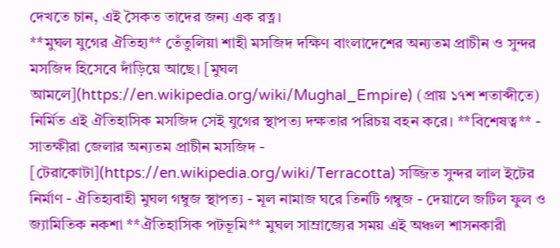দেখতে চান, এই সৈকত তাদের জন্য এক রত্ন।
**মুঘল যুগের ঐতিহ্য** তেঁতুলিয়া শাহী মসজিদ দক্ষিণ বাংলাদেশের অন্যতম প্রাচীন ও সুন্দর মসজিদ হিসেবে দাঁড়িয়ে আছে। [মুঘল আমলে](https://en.wikipedia.org/wiki/Mughal_Empire) (প্রায় ১৭শ শতাব্দীতে) নির্মিত এই ঐতিহাসিক মসজিদ সেই যুগের স্থাপত্য দক্ষতার পরিচয় বহন করে। **বিশেষত্ব** - সাতক্ষীরা জেলার অন্যতম প্রাচীন মসজিদ - [টেরাকোটা](https://en.wikipedia.org/wiki/Terracotta) সজ্জিত সুন্দর লাল ইটের নির্মাণ - ঐতিহ্যবাহী মুঘল গম্বুজ স্থাপত্য - মূল নামাজ ঘরে তিনটি গম্বুজ - দেয়ালে জটিল ফুল ও জ্যামিতিক নকশা **ঐতিহাসিক পটভূমি** মুঘল সাম্রাজ্যের সময় এই অঞ্চল শাসনকারী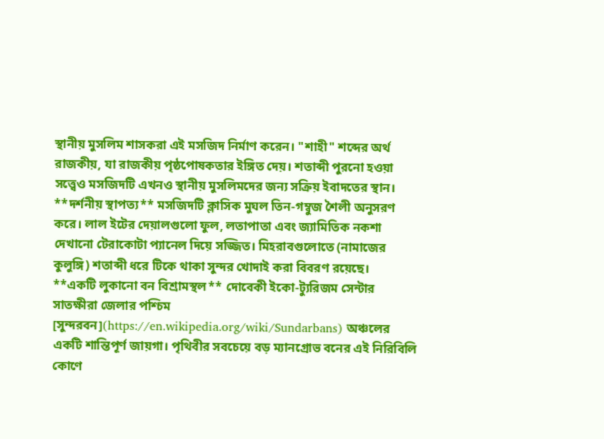স্থানীয় মুসলিম শাসকরা এই মসজিদ নির্মাণ করেন। "শাহী" শব্দের অর্থ রাজকীয়, যা রাজকীয় পৃষ্ঠপোষকতার ইঙ্গিত দেয়। শতাব্দী পুরনো হওয়া সত্ত্বেও মসজিদটি এখনও স্থানীয় মুসলিমদের জন্য সক্রিয় ইবাদতের স্থান। **দর্শনীয় স্থাপত্য** মসজিদটি ক্লাসিক মুঘল তিন-গম্বুজ শৈলী অনুসরণ করে। লাল ইটের দেয়ালগুলো ফুল, লতাপাতা এবং জ্যামিতিক নকশা দেখানো টেরাকোটা প্যানেল দিয়ে সজ্জিত। মিহরাবগুলোতে (নামাজের কুলুঙ্গি) শতাব্দী ধরে টিকে থাকা সুন্দর খোদাই করা বিবরণ রয়েছে।
**একটি লুকানো বন বিশ্রামস্থল** দোবেকী ইকো-ট্যুরিজম সেন্টার সাতক্ষীরা জেলার পশ্চিম [সুন্দরবন](https://en.wikipedia.org/wiki/Sundarbans) অঞ্চলের একটি শান্তিপূর্ণ জায়গা। পৃথিবীর সবচেয়ে বড় ম্যানগ্রোভ বনের এই নিরিবিলি কোণে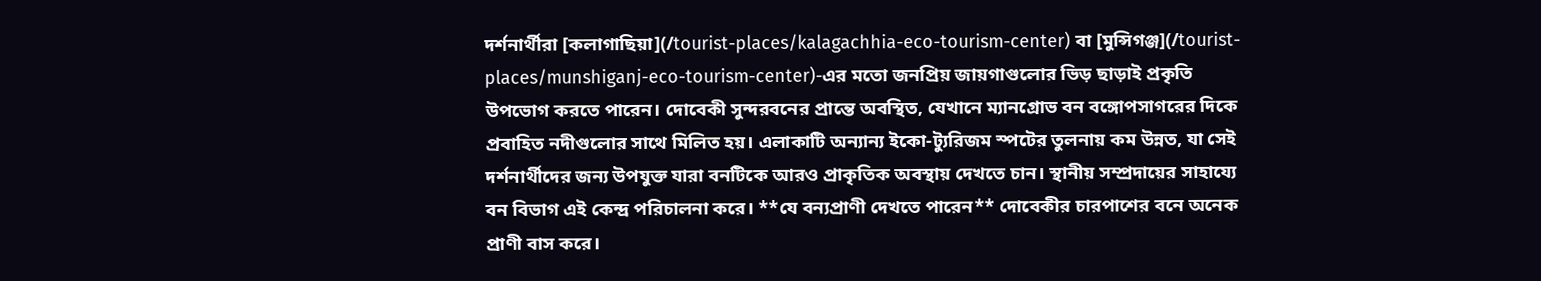দর্শনার্থীরা [কলাগাছিয়া](/tourist-places/kalagachhia-eco-tourism-center) বা [মুন্সিগঞ্জ](/tourist-places/munshiganj-eco-tourism-center)-এর মতো জনপ্রিয় জায়গাগুলোর ভিড় ছাড়াই প্রকৃতি উপভোগ করতে পারেন। দোবেকী সুন্দরবনের প্রান্তে অবস্থিত, যেখানে ম্যানগ্রোভ বন বঙ্গোপসাগরের দিকে প্রবাহিত নদীগুলোর সাথে মিলিত হয়। এলাকাটি অন্যান্য ইকো-ট্যুরিজম স্পটের তুলনায় কম উন্নত, যা সেই দর্শনার্থীদের জন্য উপযুক্ত যারা বনটিকে আরও প্রাকৃতিক অবস্থায় দেখতে চান। স্থানীয় সম্প্রদায়ের সাহায্যে বন বিভাগ এই কেন্দ্র পরিচালনা করে। **যে বন্যপ্রাণী দেখতে পারেন** দোবেকীর চারপাশের বনে অনেক প্রাণী বাস করে।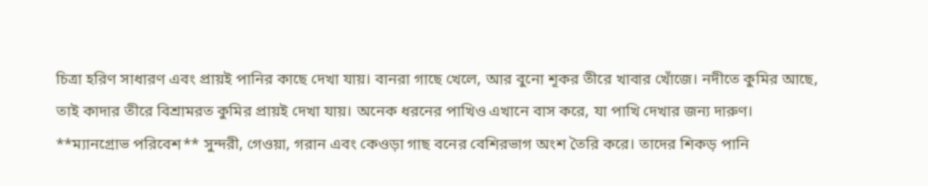চিত্রা হরিণ সাধারণ এবং প্রায়ই পানির কাছে দেখা যায়। বানরা গাছে খেলে, আর বুনো শূকর তীরে খাবার খোঁজে। নদীতে কুমির আছে, তাই কাদার তীরে বিশ্রামরত কুমির প্রায়ই দেখা যায়। অনেক ধরনের পাখিও এখানে বাস করে, যা পাখি দেখার জন্য দারুণ। **ম্যানগ্রোভ পরিবেশ** সুন্দরী, গেওয়া, গরান এবং কেওড়া গাছ বনের বেশিরভাগ অংশ তৈরি করে। তাদের শিকড় পানি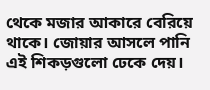থেকে মজার আকারে বেরিয়ে থাকে। জোয়ার আসলে পানি এই শিকড়গুলো ঢেকে দেয়।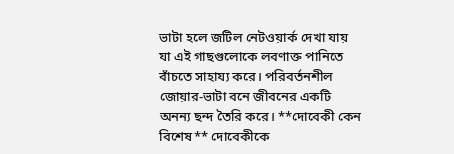ভাটা হলে জটিল নেটওয়ার্ক দেখা যায় যা এই গাছগুলোকে লবণাক্ত পানিতে বাঁচতে সাহায্য করে। পরিবর্তনশীল জোয়ার-ভাটা বনে জীবনের একটি অনন্য ছন্দ তৈরি করে। **দোবেকী কেন বিশেষ** দোবেকীকে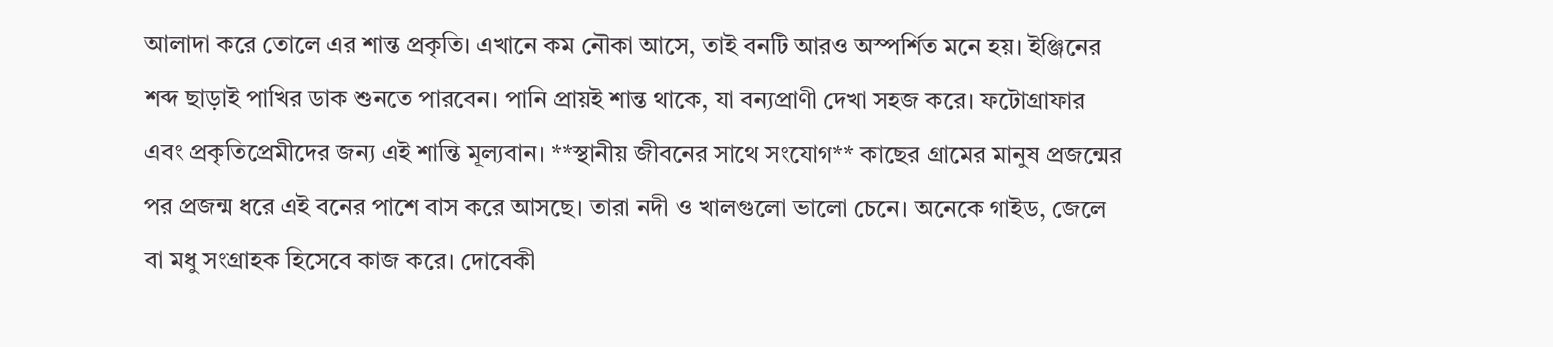আলাদা করে তোলে এর শান্ত প্রকৃতি। এখানে কম নৌকা আসে, তাই বনটি আরও অস্পর্শিত মনে হয়। ইঞ্জিনের শব্দ ছাড়াই পাখির ডাক শুনতে পারবেন। পানি প্রায়ই শান্ত থাকে, যা বন্যপ্রাণী দেখা সহজ করে। ফটোগ্রাফার এবং প্রকৃতিপ্রেমীদের জন্য এই শান্তি মূল্যবান। **স্থানীয় জীবনের সাথে সংযোগ** কাছের গ্রামের মানুষ প্রজন্মের পর প্রজন্ম ধরে এই বনের পাশে বাস করে আসছে। তারা নদী ও খালগুলো ভালো চেনে। অনেকে গাইড, জেলে বা মধু সংগ্রাহক হিসেবে কাজ করে। দোবেকী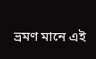ভ্রমণ মানে এই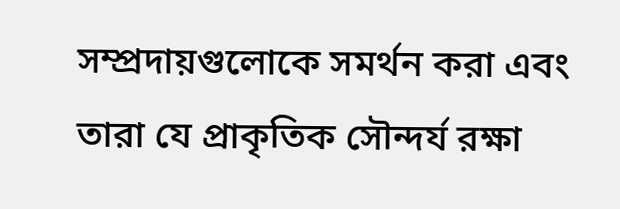সম্প্রদায়গুলোকে সমর্থন করা এবং তারা যে প্রাকৃতিক সৌন্দর্য রক্ষা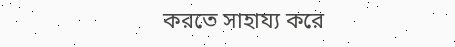করতে সাহায্য করে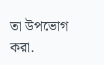তা উপভোগ করা.